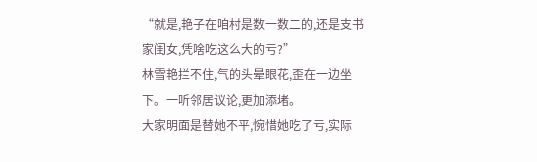“就是,艳子在咱村是数一数二的,还是支书家闺女,凭啥吃这么大的亏?”
林雪艳拦不住,气的头晕眼花,歪在一边坐下。一听邻居议论,更加添堵。
大家明面是替她不平,惋惜她吃了亏,实际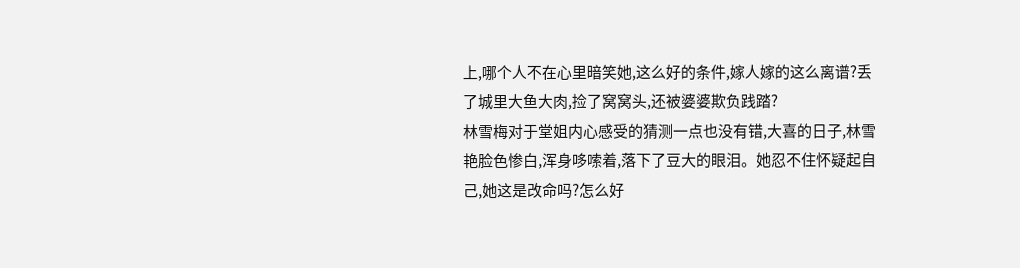上,哪个人不在心里暗笑她,这么好的条件,嫁人嫁的这么离谱?丢了城里大鱼大肉,捡了窝窝头,还被婆婆欺负践踏?
林雪梅对于堂姐内心感受的猜测一点也没有错,大喜的日子,林雪艳脸色惨白,浑身哆嗦着,落下了豆大的眼泪。她忍不住怀疑起自己,她这是改命吗?怎么好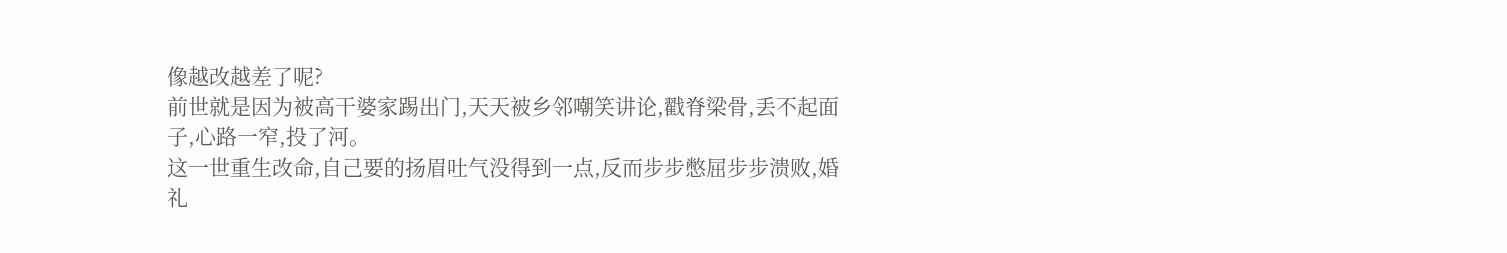像越改越差了呢?
前世就是因为被高干婆家踢出门,天天被乡邻嘲笑讲论,戳脊梁骨,丢不起面子,心路一窄,投了河。
这一世重生改命,自己要的扬眉吐气没得到一点,反而步步憋屈步步溃败,婚礼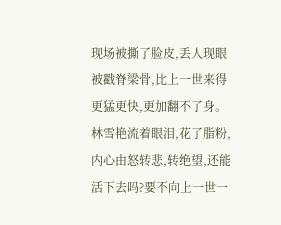现场被撕了脸皮,丢人现眼被戳脊梁骨,比上一世来得更猛更快,更加翻不了身。
林雪艳流着眼泪,花了脂粉,内心由怒转悲,转绝望,还能活下去吗?要不向上一世一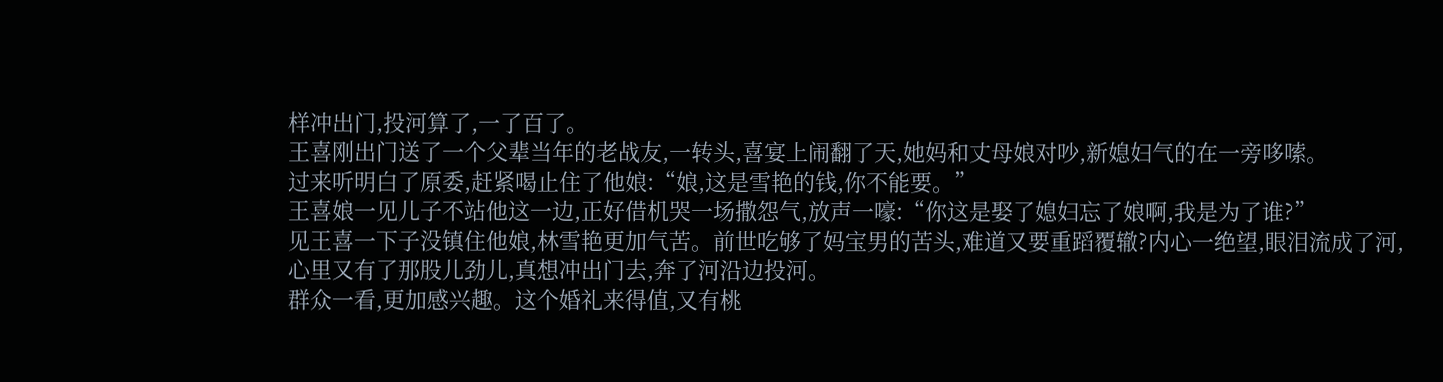样冲出门,投河算了,一了百了。
王喜刚出门送了一个父辈当年的老战友,一转头,喜宴上闹翻了天,她妈和丈母娘对吵,新媳妇气的在一旁哆嗦。
过来听明白了原委,赶紧喝止住了他娘:“娘,这是雪艳的钱,你不能要。”
王喜娘一见儿子不站他这一边,正好借机哭一场撒怨气,放声一嚎:“你这是娶了媳妇忘了娘啊,我是为了谁?”
见王喜一下子没镇住他娘,林雪艳更加气苦。前世吃够了妈宝男的苦头,难道又要重蹈覆辙?内心一绝望,眼泪流成了河,心里又有了那股儿劲儿,真想冲出门去,奔了河沿边投河。
群众一看,更加感兴趣。这个婚礼来得值,又有桃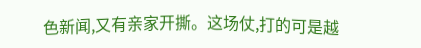色新闻,又有亲家开撕。这场仗,打的可是越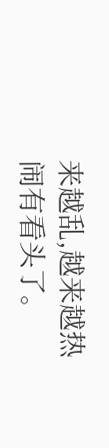来越乱,越来越热闹有看头了。